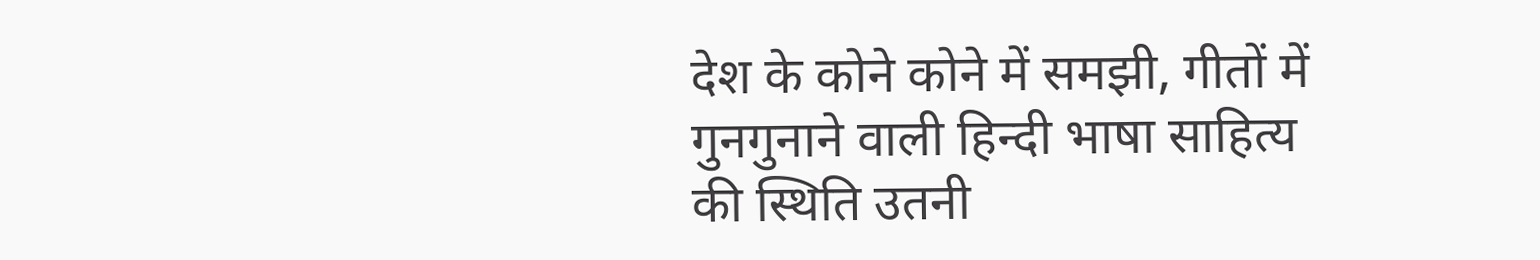देश के कोने कोने में समझी, गीतों में गुनगुनाने वाली हिन्दी भाषा साहित्य की स्थिति उतनी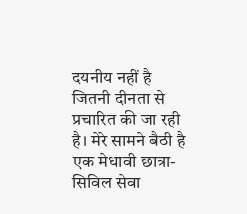दयनीय नहीं है जितनी दीनता से प्रचारित की जा रही है। मेरे सामने बैठी है एक मेधावी छात्रा- सिविल सेवा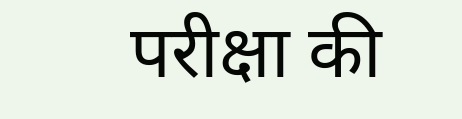परीक्षा की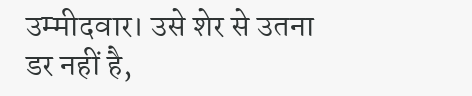उम्मीदवार। उसे शेर से उतना डर नहीं है,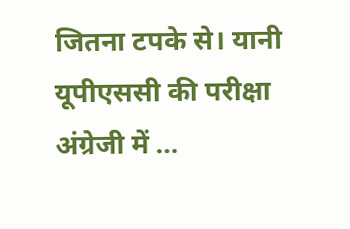जितना टपके से। यानी यूपीएससी की परीक्षा अंग्रेजी में …